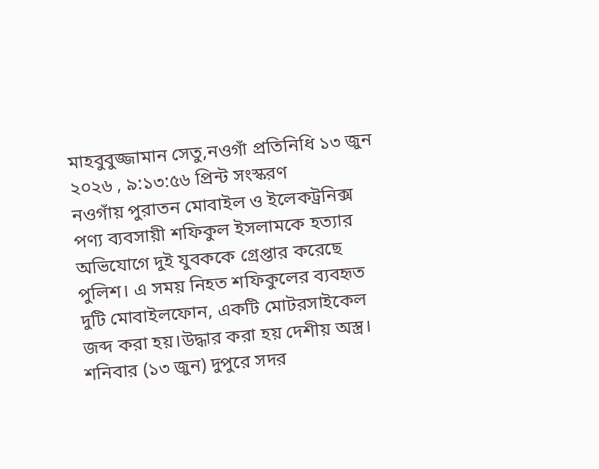মাহবুবুজ্জামান সেতু,নওগাঁ প্রতিনিধি ১৩ জুন ২০২৬ , ৯:১৩:৫৬ প্রিন্ট সংস্করণ
নওগাঁয় পুরাতন মোবাইল ও ইলেকট্রনিক্স পণ্য ব্যবসায়ী শফিকুল ইসলামকে হত্যার অভিযোগে দুই যুবককে গ্রেপ্তার করেছে পুলিশ। এ সময় নিহত শফিকুলের ব্যবহৃত দুটি মোবাইলফোন, একটি মোটরসাইকেল জব্দ করা হয়।উদ্ধার করা হয় দেশীয় অস্ত্র।
শনিবার (১৩ জুন) দুপুরে সদর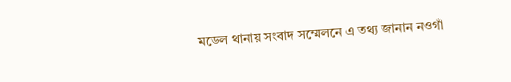মডেল থানায় সংবাদ সম্মেলনে এ তথ্য জানান নওগাঁ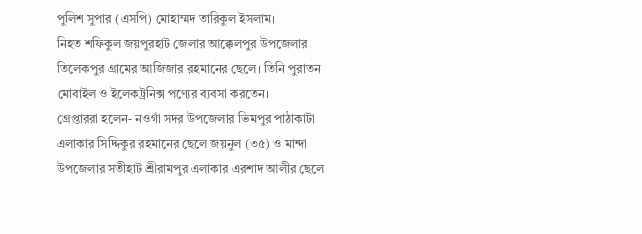পুলিশ সুপার (এসপি) মোহাম্মদ তারিকুল ইসলাম।
নিহত শফিকুল জয়পুরহাট জেলার আক্কেলপুর উপজেলার তিলেকপুর গ্রামের আজিজার রহমানের ছেলে। তিনি পুরাতন মোবাইল ও ইলেকট্রনিক্স পণ্যের ব্যবসা করতেন।
গ্রেপ্তাররা হলেন- নওগাঁ সদর উপজেলার ভিমপুর পাঠাকাটা এলাকার সিদ্দিকুর রহমানের ছেলে জয়নুল (৩৫) ও মান্দা উপজেলার সতীহাট শ্রীরামপুর এলাকার এরশাদ আলীর ছেলে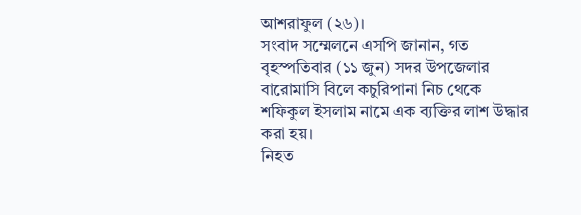আশরাফুল (২৬)।
সংবাদ সম্মেলনে এসপি জানান, গত বৃহস্পতিবার (১১ জুন) সদর উপজেলার বারোমাসি বিলে কচুরিপানা নিচ থেকে শফিকুল ইসলাম নামে এক ব্যক্তির লাশ উদ্ধার করা হয়।
নিহত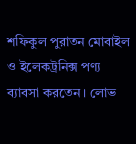শফিকুল পুরাতন মোবাইল ও ইলেকট্রনিক্স পণ্য ব্যাবসা করতেন। লোভ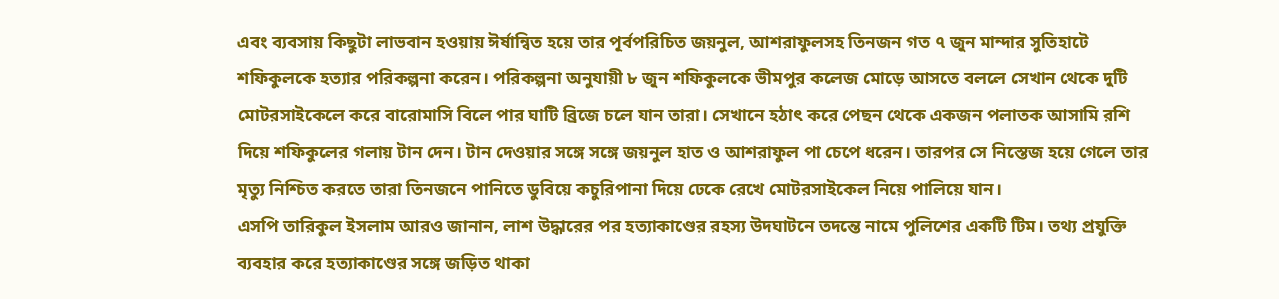এবং ব্যবসায় কিছুটা লাভবান হওয়ায় ঈর্ষান্বিত হয়ে তার পূর্বপরিচিত জয়নুল, আশরাফুলসহ তিনজন গত ৭ জুন মান্দার সুতিহাটে শফিকুলকে হত্যার পরিকল্পনা করেন। পরিকল্পনা অনুযায়ী ৮ জুন শফিকুলকে ভীমপুর কলেজ মোড়ে আসতে বললে সেখান থেকে দুটি মোটরসাইকেলে করে বারোমাসি বিলে পার ঘাটি ব্রিজে চলে যান তারা। সেখানে হঠাৎ করে পেছন থেকে একজন পলাতক আসামি রশি দিয়ে শফিকুলের গলায় টান দেন। টান দেওয়ার সঙ্গে সঙ্গে জয়নুল হাত ও আশরাফুল পা চেপে ধরেন। তারপর সে নিস্তেজ হয়ে গেলে তার মৃত্যু নিশ্চিত করতে তারা তিনজনে পানিতে ডুবিয়ে কচুরিপানা দিয়ে ঢেকে রেখে মোটরসাইকেল নিয়ে পালিয়ে যান।
এসপি তারিকুল ইসলাম আরও জানান, লাশ উদ্ধারের পর হত্যাকাণ্ডের রহস্য উদঘাটনে তদন্তে নামে পুলিশের একটি টিম। তথ্য প্রযুক্তি ব্যবহার করে হত্যাকাণ্ডের সঙ্গে জড়িত থাকা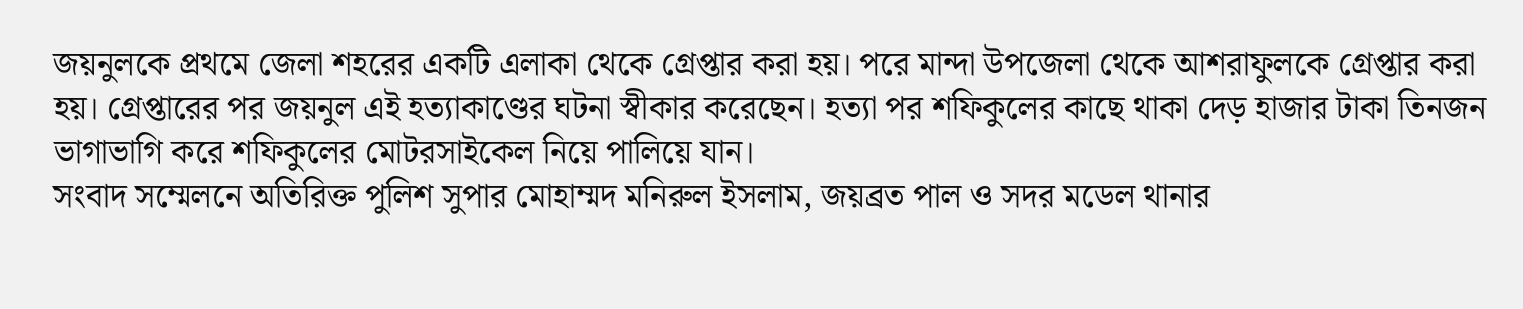জয়নুলকে প্রথমে জেলা শহরের একটি এলাকা থেকে গ্রেপ্তার করা হয়। পরে মান্দা উপজেলা থেকে আশরাফুলকে গ্রেপ্তার করা হয়। গ্রেপ্তারের পর জয়নুল এই হত্যাকাণ্ডের ঘটনা স্বীকার করেছেন। হত্যা পর শফিকুলের কাছে থাকা দেড় হাজার টাকা তিনজন ভাগাভাগি করে শফিকুলের মোটরসাইকেল নিয়ে পালিয়ে যান।
সংবাদ সম্মেলনে অতিরিক্ত পুলিশ সুপার মোহাম্মদ মনিরুল ইসলাম, জয়ব্রত পাল ও সদর মডেল থানার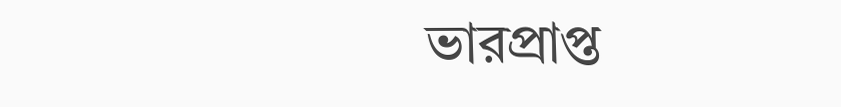ভারপ্রাপ্ত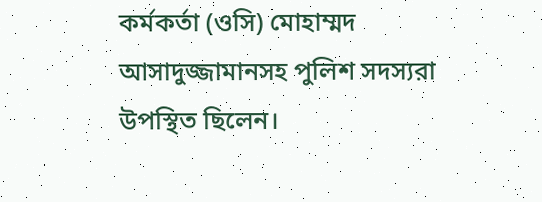কর্মকর্তা (ওসি) মোহাম্মদ আসাদুজ্জামানসহ পুলিশ সদস্যরা উপস্থিত ছিলেন।